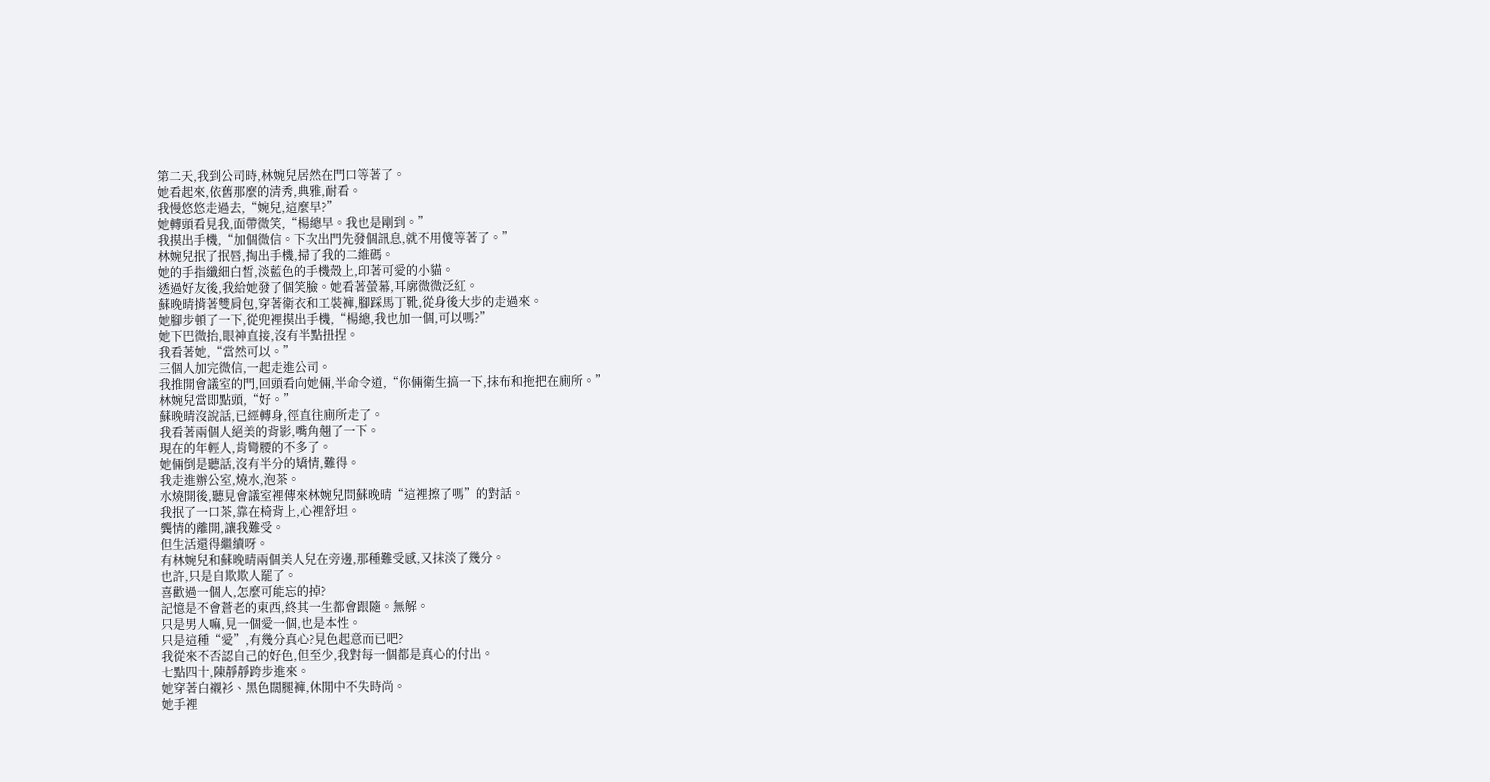第二天,我到公司時,林婉兒居然在門口等著了。
她看起來,依舊那麼的清秀,典雅,耐看。
我慢悠悠走過去,“婉兒,這麼早?”
她轉頭看見我,面帶微笑,“楊總早。我也是剛到。”
我摸出手機,“加個微信。下次出門先發個訊息,就不用傻等著了。”
林婉兒抿了抿唇,掏出手機,掃了我的二維碼。
她的手指纖細白皙,淡藍色的手機殼上,印著可愛的小貓。
透過好友後,我給她發了個笑臉。她看著螢幕,耳廓微微泛紅。
蘇晚晴揹著雙肩包,穿著衛衣和工裝褲,腳踩馬丁靴,從身後大步的走過來。
她腳步頓了一下,從兜裡摸出手機,“楊總,我也加一個,可以嗎?”
她下巴微抬,眼神直接,沒有半點扭捏。
我看著她,“當然可以。”
三個人加完微信,一起走進公司。
我推開會議室的門,回頭看向她倆,半命令道,“你倆衛生搞一下,抹布和拖把在廁所。”
林婉兒當即點頭,“好。”
蘇晚晴沒說話,已經轉身,徑直往廁所走了。
我看著兩個人絕美的背影,嘴角翹了一下。
現在的年輕人,肯彎腰的不多了。
她倆倒是聽話,沒有半分的矯情,難得。
我走進辦公室,燒水,泡茶。
水燒開後,聽見會議室裡傳來林婉兒問蘇晚晴“這裡擦了嗎”的對話。
我抿了一口茶,靠在椅背上,心裡舒坦。
龔情的離開,讓我難受。
但生活還得繼續呀。
有林婉兒和蘇晚晴兩個美人兒在旁邊,那種難受感,又抹淡了幾分。
也許,只是自欺欺人罷了。
喜歡過一個人,怎麼可能忘的掉?
記憶是不會蒼老的東西,終其一生都會跟隨。無解。
只是男人嘛,見一個愛一個,也是本性。
只是這種“愛”,有幾分真心?見色起意而已吧?
我從來不否認自己的好色,但至少,我對每一個都是真心的付出。
七點四十,陳靜靜跨步進來。
她穿著白襯衫、黑色闊腿褲,休閒中不失時尚。
她手裡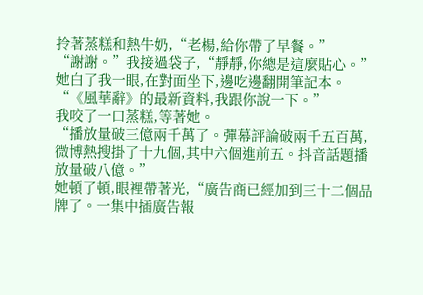拎著蒸糕和熱牛奶,“老楊,給你帶了早餐。”
“謝謝。”我接過袋子,“靜靜,你總是這麼貼心。”
她白了我一眼,在對面坐下,邊吃邊翻開筆記本。
“《風華辭》的最新資料,我跟你說一下。”
我咬了一口蒸糕,等著她。
“播放量破三億兩千萬了。彈幕評論破兩千五百萬,微博熱搜掛了十九個,其中六個進前五。抖音話題播放量破八億。”
她頓了頓,眼裡帶著光,“廣告商已經加到三十二個品牌了。一集中插廣告報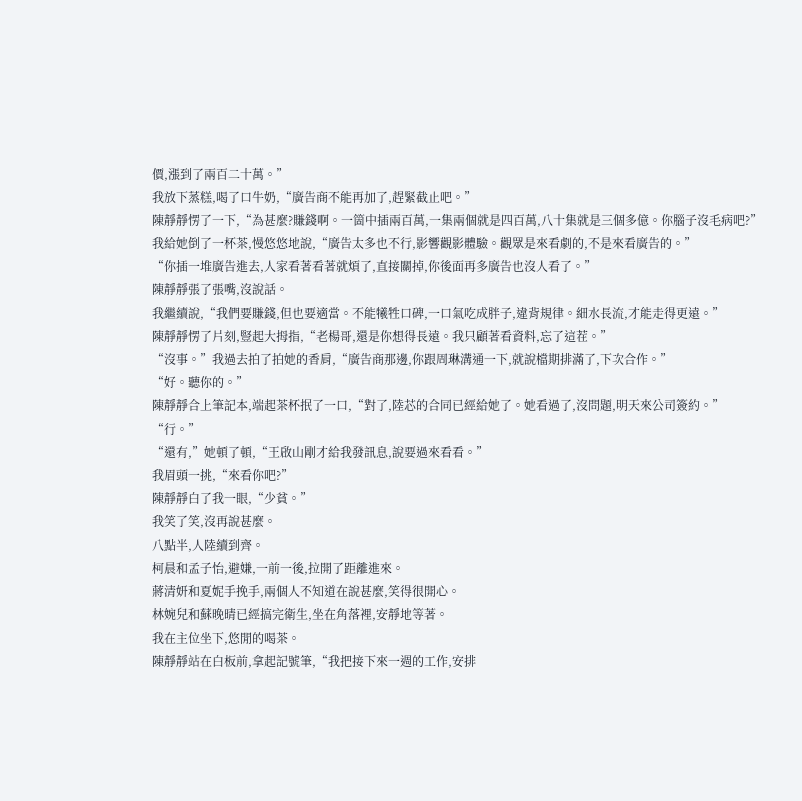價,漲到了兩百二十萬。”
我放下蒸糕,喝了口牛奶,“廣告商不能再加了,趕緊截止吧。”
陳靜靜愣了一下,“為甚麼?賺錢啊。一箇中插兩百萬,一集兩個就是四百萬,八十集就是三個多億。你腦子沒毛病吧?”
我給她倒了一杯茶,慢悠悠地說,“廣告太多也不行,影響觀影體驗。觀眾是來看劇的,不是來看廣告的。”
“你插一堆廣告進去,人家看著看著就煩了,直接關掉,你後面再多廣告也沒人看了。”
陳靜靜張了張嘴,沒說話。
我繼續說,“我們要賺錢,但也要適當。不能犧牲口碑,一口氣吃成胖子,違背規律。細水長流,才能走得更遠。”
陳靜靜愣了片刻,豎起大拇指,“老楊哥,還是你想得長遠。我只顧著看資料,忘了這茬。”
“沒事。”我過去拍了拍她的香肩,“廣告商那邊,你跟周琳溝通一下,就說檔期排滿了,下次合作。”
“好。聽你的。”
陳靜靜合上筆記本,端起茶杯抿了一口,“對了,陸芯的合同已經給她了。她看過了,沒問題,明天來公司簽約。”
“行。”
“還有,”她頓了頓,“王啟山剛才給我發訊息,說要過來看看。”
我眉頭一挑,“來看你吧?”
陳靜靜白了我一眼,“少貧。”
我笑了笑,沒再說甚麼。
八點半,人陸續到齊。
柯晨和孟子怡,避嫌,一前一後,拉開了距離進來。
蔣清妍和夏妮手挽手,兩個人不知道在說甚麼,笑得很開心。
林婉兒和蘇晚晴已經搞完衛生,坐在角落裡,安靜地等著。
我在主位坐下,悠閒的喝茶。
陳靜靜站在白板前,拿起記號筆,“我把接下來一週的工作,安排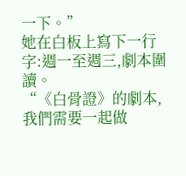一下。”
她在白板上寫下一行字:週一至週三,劇本圍讀。
“《白骨證》的劇本,我們需要一起做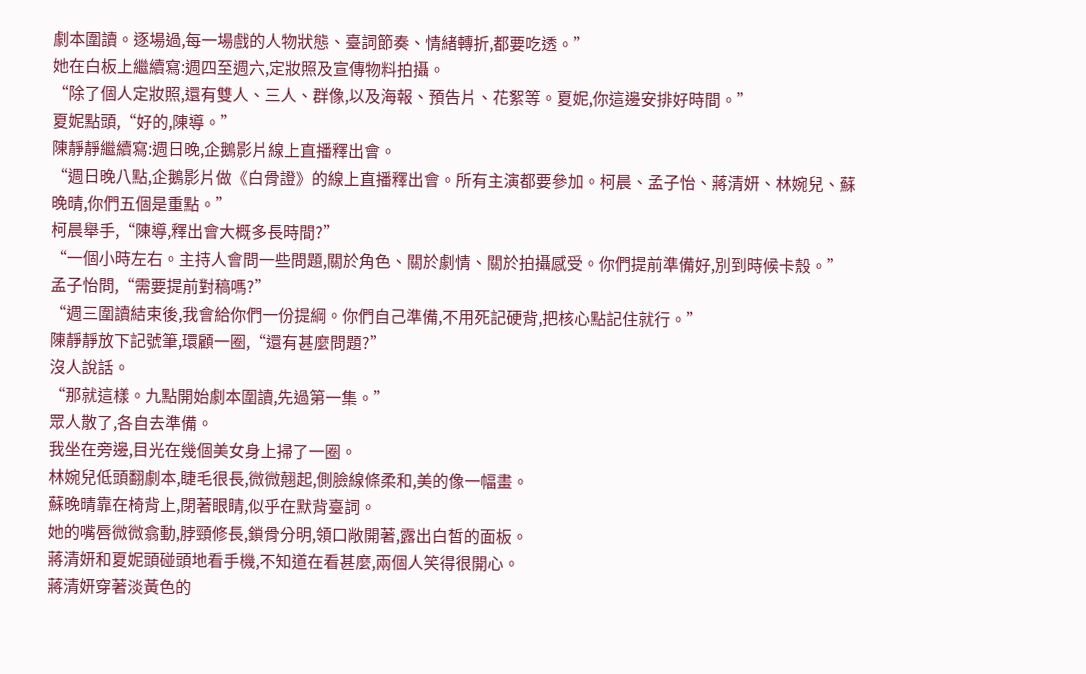劇本圍讀。逐場過,每一場戲的人物狀態、臺詞節奏、情緒轉折,都要吃透。”
她在白板上繼續寫:週四至週六,定妝照及宣傳物料拍攝。
“除了個人定妝照,還有雙人、三人、群像,以及海報、預告片、花絮等。夏妮,你這邊安排好時間。”
夏妮點頭,“好的,陳導。”
陳靜靜繼續寫:週日晚,企鵝影片線上直播釋出會。
“週日晚八點,企鵝影片做《白骨證》的線上直播釋出會。所有主演都要參加。柯晨、孟子怡、蔣清妍、林婉兒、蘇晚晴,你們五個是重點。”
柯晨舉手,“陳導,釋出會大概多長時間?”
“一個小時左右。主持人會問一些問題,關於角色、關於劇情、關於拍攝感受。你們提前準備好,別到時候卡殼。”
孟子怡問,“需要提前對稿嗎?”
“週三圍讀結束後,我會給你們一份提綱。你們自己準備,不用死記硬背,把核心點記住就行。”
陳靜靜放下記號筆,環顧一圈,“還有甚麼問題?”
沒人說話。
“那就這樣。九點開始劇本圍讀,先過第一集。”
眾人散了,各自去準備。
我坐在旁邊,目光在幾個美女身上掃了一圈。
林婉兒低頭翻劇本,睫毛很長,微微翹起,側臉線條柔和,美的像一幅畫。
蘇晚晴靠在椅背上,閉著眼睛,似乎在默背臺詞。
她的嘴唇微微翕動,脖頸修長,鎖骨分明,領口敞開著,露出白皙的面板。
蔣清妍和夏妮頭碰頭地看手機,不知道在看甚麼,兩個人笑得很開心。
蔣清妍穿著淡黃色的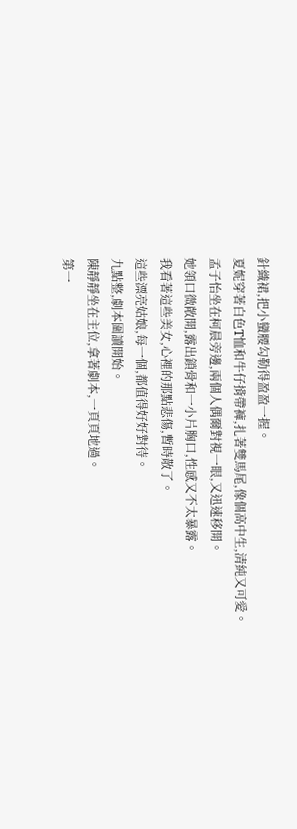針織裙,把小蠻腰勾勒得盈盈一握。
夏妮穿著白色T恤和牛仔揹帶褲,扎著雙馬尾,像個高中生,清純又可愛。
孟子怡坐在柯晨旁邊,兩個人偶爾對視一眼,又迅速移開。
她領口微敞開,露出鎖骨和一小片胸口,性感又不太暴露。
我看著這些美女,心裡的那點悲傷,暫時散了。
這些漂亮姑娘,每一個,都值得好好對待。
九點整,劇本圍讀開始。
陳靜靜坐在主位,拿著劇本,一頁頁地過。
第一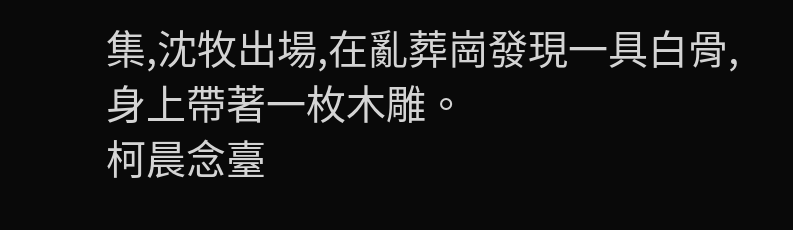集,沈牧出場,在亂葬崗發現一具白骨,身上帶著一枚木雕。
柯晨念臺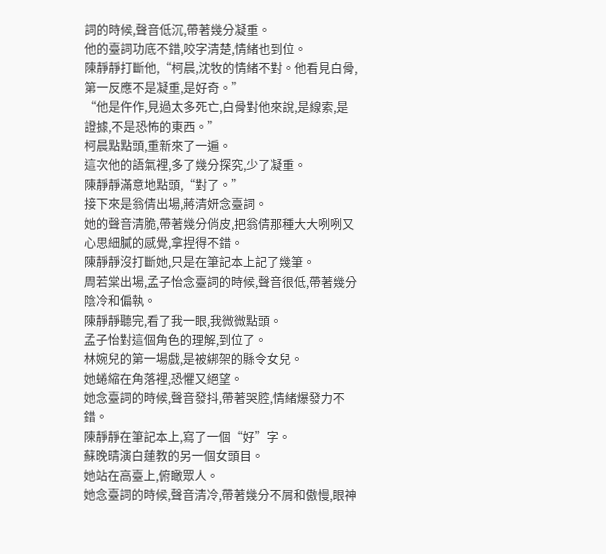詞的時候,聲音低沉,帶著幾分凝重。
他的臺詞功底不錯,咬字清楚,情緒也到位。
陳靜靜打斷他,“柯晨,沈牧的情緒不對。他看見白骨,第一反應不是凝重,是好奇。”
“他是仵作,見過太多死亡,白骨對他來說,是線索,是證據,不是恐怖的東西。”
柯晨點點頭,重新來了一遍。
這次他的語氣裡,多了幾分探究,少了凝重。
陳靜靜滿意地點頭,“對了。”
接下來是翁倩出場,蔣清妍念臺詞。
她的聲音清脆,帶著幾分俏皮,把翁倩那種大大咧咧又心思細膩的感覺,拿捏得不錯。
陳靜靜沒打斷她,只是在筆記本上記了幾筆。
周若棠出場,孟子怡念臺詞的時候,聲音很低,帶著幾分陰冷和偏執。
陳靜靜聽完,看了我一眼,我微微點頭。
孟子怡對這個角色的理解,到位了。
林婉兒的第一場戲,是被綁架的縣令女兒。
她蜷縮在角落裡,恐懼又絕望。
她念臺詞的時候,聲音發抖,帶著哭腔,情緒爆發力不錯。
陳靜靜在筆記本上,寫了一個“好”字。
蘇晚晴演白蓮教的另一個女頭目。
她站在高臺上,俯瞰眾人。
她念臺詞的時候,聲音清冷,帶著幾分不屑和傲慢,眼神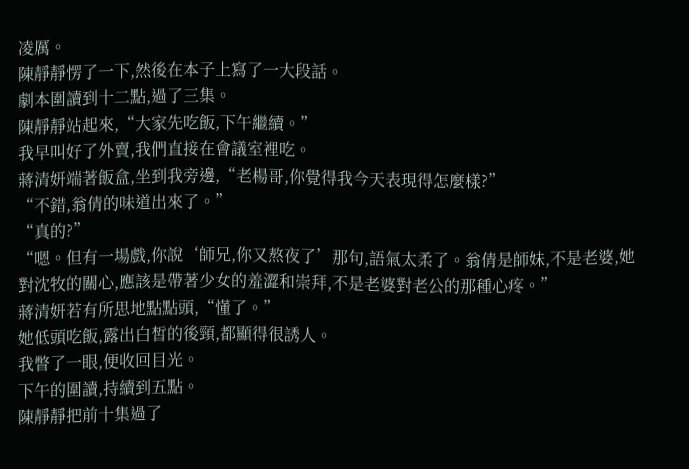凌厲。
陳靜靜愣了一下,然後在本子上寫了一大段話。
劇本圍讀到十二點,過了三集。
陳靜靜站起來,“大家先吃飯,下午繼續。”
我早叫好了外賣,我們直接在會議室裡吃。
蔣清妍端著飯盒,坐到我旁邊,“老楊哥,你覺得我今天表現得怎麼樣?”
“不錯,翁倩的味道出來了。”
“真的?”
“嗯。但有一場戲,你說‘師兄,你又熬夜了’那句,語氣太柔了。翁倩是師妹,不是老婆,她對沈牧的關心,應該是帶著少女的羞澀和崇拜,不是老婆對老公的那種心疼。”
蔣清妍若有所思地點點頭,“懂了。”
她低頭吃飯,露出白皙的後頸,都顯得很誘人。
我瞥了一眼,便收回目光。
下午的圍讀,持續到五點。
陳靜靜把前十集過了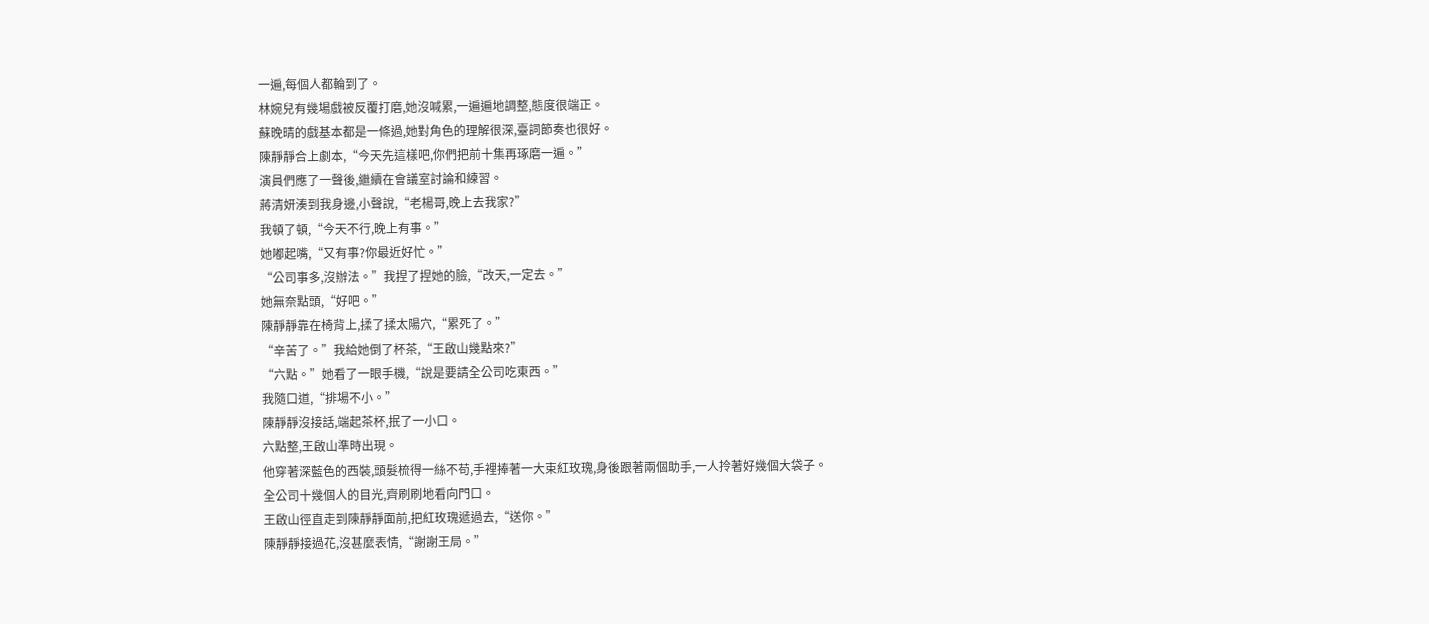一遍,每個人都輪到了。
林婉兒有幾場戲被反覆打磨,她沒喊累,一遍遍地調整,態度很端正。
蘇晚晴的戲基本都是一條過,她對角色的理解很深,臺詞節奏也很好。
陳靜靜合上劇本,“今天先這樣吧,你們把前十集再琢磨一遍。”
演員們應了一聲後,繼續在會議室討論和練習。
蔣清妍湊到我身邊,小聲說,“老楊哥,晚上去我家?”
我頓了頓,“今天不行,晚上有事。”
她嘟起嘴,“又有事?你最近好忙。”
“公司事多,沒辦法。”我捏了捏她的臉,“改天,一定去。”
她無奈點頭,“好吧。”
陳靜靜靠在椅背上,揉了揉太陽穴,“累死了。”
“辛苦了。”我給她倒了杯茶,“王啟山幾點來?”
“六點。”她看了一眼手機,“說是要請全公司吃東西。”
我隨口道,“排場不小。”
陳靜靜沒接話,端起茶杯,抿了一小口。
六點整,王啟山準時出現。
他穿著深藍色的西裝,頭髮梳得一絲不苟,手裡捧著一大束紅玫瑰,身後跟著兩個助手,一人拎著好幾個大袋子。
全公司十幾個人的目光,齊刷刷地看向門口。
王啟山徑直走到陳靜靜面前,把紅玫瑰遞過去,“送你。”
陳靜靜接過花,沒甚麼表情,“謝謝王局。”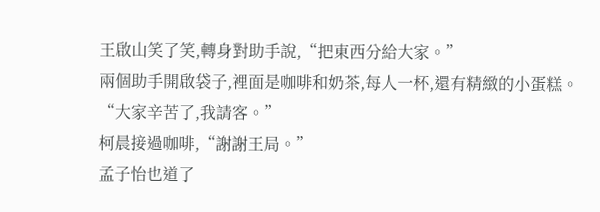王啟山笑了笑,轉身對助手說,“把東西分給大家。”
兩個助手開啟袋子,裡面是咖啡和奶茶,每人一杯,還有精緻的小蛋糕。
“大家辛苦了,我請客。”
柯晨接過咖啡,“謝謝王局。”
孟子怡也道了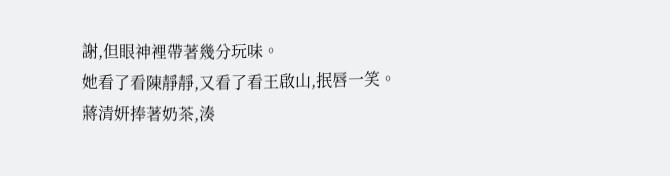謝,但眼神裡帶著幾分玩味。
她看了看陳靜靜,又看了看王啟山,抿唇一笑。
蔣清妍捧著奶茶,湊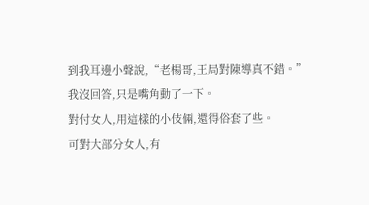到我耳邊小聲說,“老楊哥,王局對陳導真不錯。”
我沒回答,只是嘴角動了一下。
對付女人,用這樣的小伎倆,還得俗套了些。
可對大部分女人,有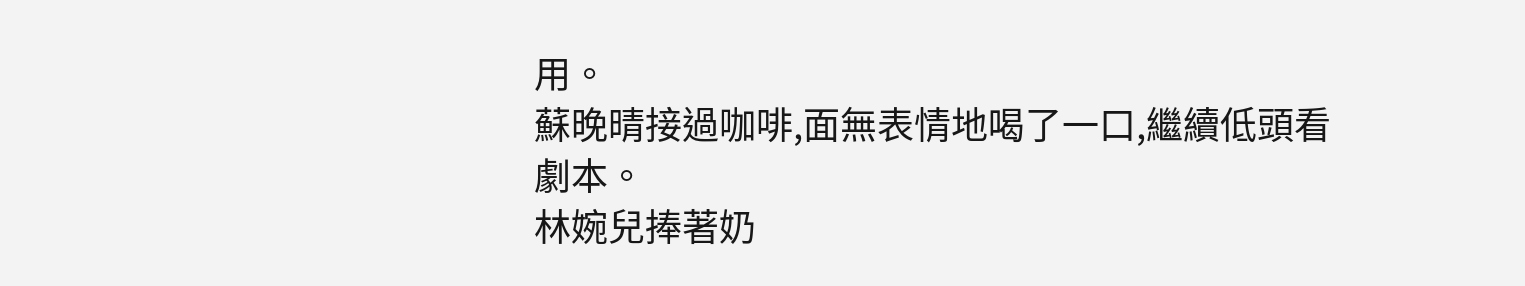用。
蘇晚晴接過咖啡,面無表情地喝了一口,繼續低頭看劇本。
林婉兒捧著奶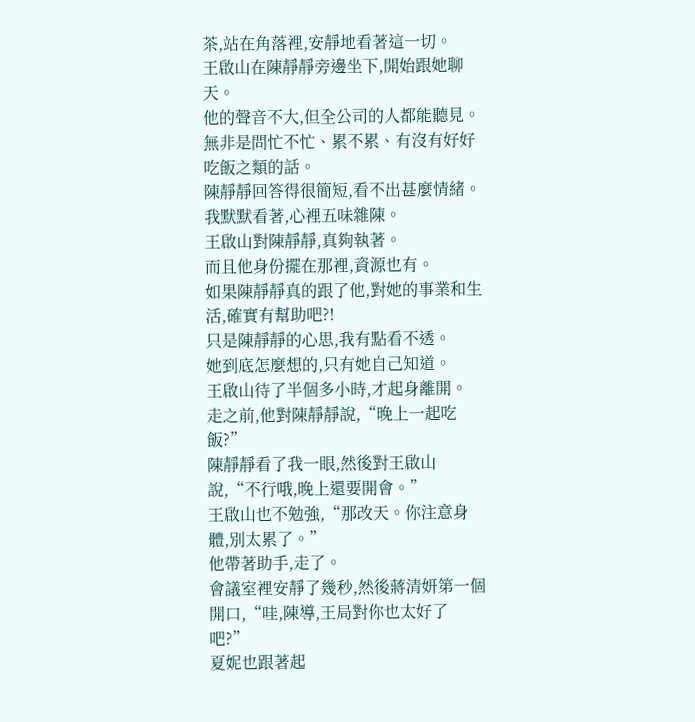茶,站在角落裡,安靜地看著這一切。
王啟山在陳靜靜旁邊坐下,開始跟她聊天。
他的聲音不大,但全公司的人都能聽見。
無非是問忙不忙、累不累、有沒有好好吃飯之類的話。
陳靜靜回答得很簡短,看不出甚麼情緒。
我默默看著,心裡五味雜陳。
王啟山對陳靜靜,真夠執著。
而且他身份擺在那裡,資源也有。
如果陳靜靜真的跟了他,對她的事業和生活,確實有幫助吧?!
只是陳靜靜的心思,我有點看不透。
她到底怎麼想的,只有她自己知道。
王啟山待了半個多小時,才起身離開。
走之前,他對陳靜靜說,“晚上一起吃飯?”
陳靜靜看了我一眼,然後對王啟山說,“不行哦,晚上還要開會。”
王啟山也不勉強,“那改天。你注意身體,別太累了。”
他帶著助手,走了。
會議室裡安靜了幾秒,然後蔣清妍第一個開口,“哇,陳導,王局對你也太好了吧?”
夏妮也跟著起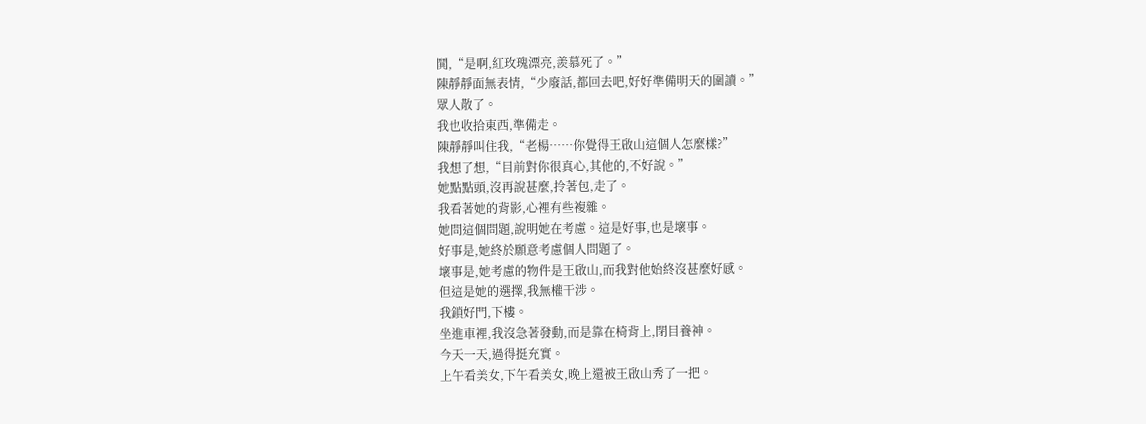鬨,“是啊,紅玫瑰漂亮,羨慕死了。”
陳靜靜面無表情,“少廢話,都回去吧,好好準備明天的圍讀。”
眾人散了。
我也收拾東西,準備走。
陳靜靜叫住我,“老楊……你覺得王啟山這個人怎麼樣?”
我想了想,“目前對你很真心,其他的,不好說。”
她點點頭,沒再說甚麼,拎著包,走了。
我看著她的背影,心裡有些複雜。
她問這個問題,說明她在考慮。這是好事,也是壞事。
好事是,她終於願意考慮個人問題了。
壞事是,她考慮的物件是王啟山,而我對他始終沒甚麼好感。
但這是她的選擇,我無權干涉。
我鎖好門,下樓。
坐進車裡,我沒急著發動,而是靠在椅背上,閉目養神。
今天一天,過得挺充實。
上午看美女,下午看美女,晚上還被王啟山秀了一把。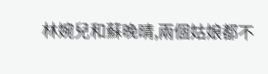林婉兒和蘇晚晴,兩個姑娘都不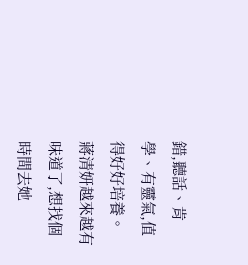錯,聽話、肯學、有靈氣,值得好好培養。
蔣清妍越來越有味道了,想找個時間去她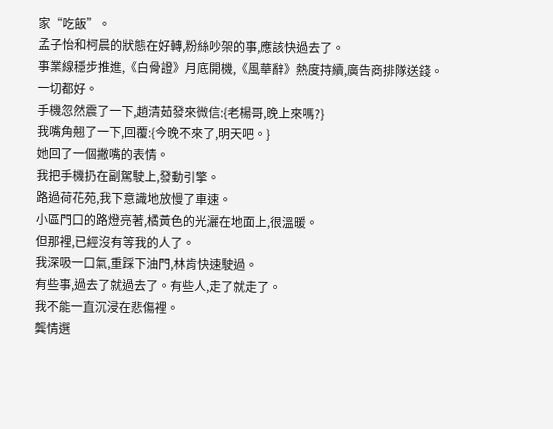家“吃飯”。
孟子怡和柯晨的狀態在好轉,粉絲吵架的事,應該快過去了。
事業線穩步推進,《白骨證》月底開機,《風華辭》熱度持續,廣告商排隊送錢。
一切都好。
手機忽然震了一下,趙清茹發來微信:{老楊哥,晚上來嗎?}
我嘴角翹了一下,回覆:{今晚不來了,明天吧。}
她回了一個撇嘴的表情。
我把手機扔在副駕駛上,發動引擎。
路過荷花苑,我下意識地放慢了車速。
小區門口的路燈亮著,橘黃色的光灑在地面上,很溫暖。
但那裡,已經沒有等我的人了。
我深吸一口氣,重踩下油門,林肯快速駛過。
有些事,過去了就過去了。有些人,走了就走了。
我不能一直沉浸在悲傷裡。
龔情選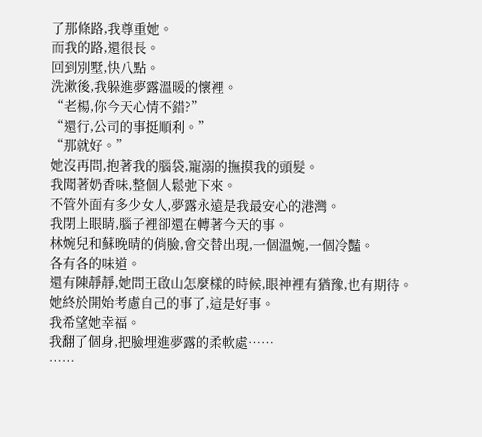了那條路,我尊重她。
而我的路,還很長。
回到別墅,快八點。
洗漱後,我躲進夢露溫暖的懷裡。
“老楊,你今天心情不錯?”
“還行,公司的事挺順利。”
“那就好。”
她沒再問,抱著我的腦袋,寵溺的撫摸我的頭髮。
我聞著奶香味,整個人鬆弛下來。
不管外面有多少女人,夢露永遠是我最安心的港灣。
我閉上眼睛,腦子裡卻還在轉著今天的事。
林婉兒和蘇晚晴的俏臉,會交替出現,一個溫婉,一個冷豔。
各有各的味道。
還有陳靜靜,她問王啟山怎麼樣的時候,眼神裡有猶豫,也有期待。
她終於開始考慮自己的事了,這是好事。
我希望她幸福。
我翻了個身,把臉埋進夢露的柔軟處……
……